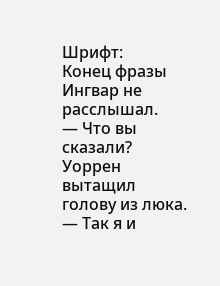Шрифт:
Конец фразы Ингвар не расслышал.
— Что вы сказали?
Уоррен вытащил голову из люка.
— Так я и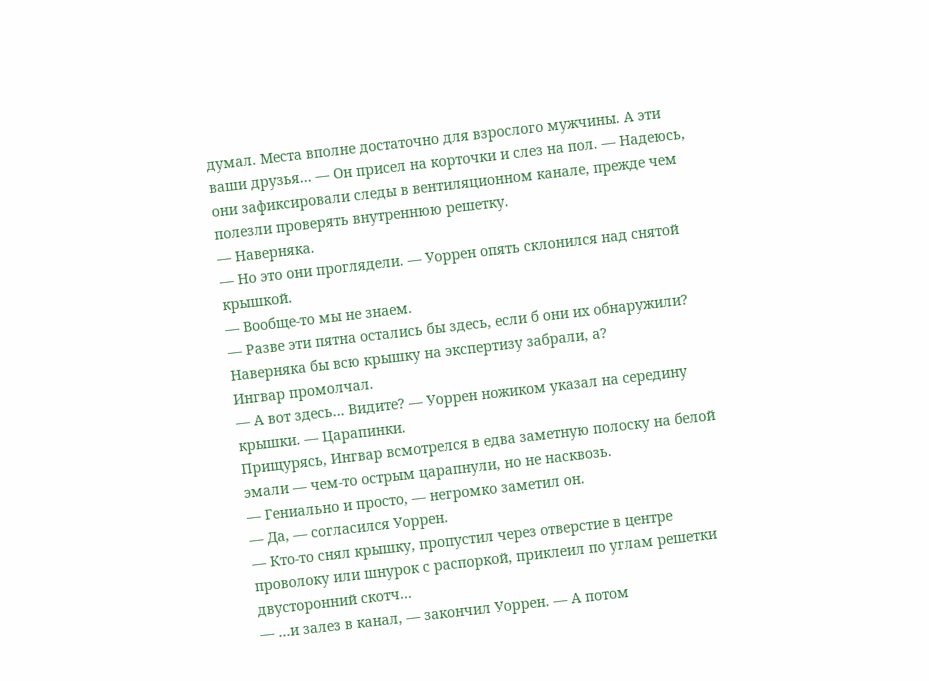думал. Места вполне достаточно для взрослого мужчины. А эти ваши друзья… — Он присел на корточки и слез на пол. — Надеюсь, они зафиксировали следы в вентиляционном канале, прежде чем полезли проверять внутреннюю решетку.
— Наверняка.
— Но это они проглядели. — Уоррен опять склонился над снятой крышкой.
— Вообще-то мы не знаем.
— Разве эти пятна остались бы здесь, если б они их обнаружили? Наверняка бы всю крышку на экспертизу забрали, а?
Ингвар промолчал.
— А вот здесь… Видите? — Уоррен ножиком указал на середину крышки. — Царапинки.
Прищурясь, Ингвар всмотрелся в едва заметную полоску на белой эмали — чем-то острым царапнули, но не насквозь.
— Гениально и просто, — негромко заметил он.
— Да, — согласился Уоррен.
— Кто-то снял крышку, пропустил через отверстие в центре проволоку или шнурок с распоркой, приклеил по углам решетки двусторонний скотч…
— …и залез в канал, — закончил Уоррен. — А потом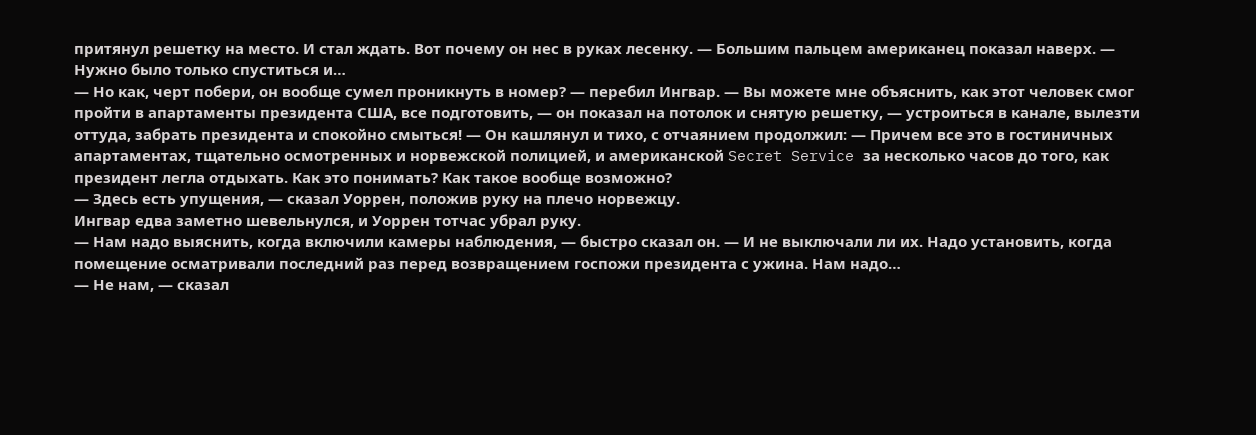притянул решетку на место. И стал ждать. Вот почему он нес в руках лесенку. — Большим пальцем американец показал наверх. — Нужно было только спуститься и…
— Но как, черт побери, он вообще сумел проникнуть в номер? — перебил Ингвар. — Вы можете мне объяснить, как этот человек смог пройти в апартаменты президента США, все подготовить, — он показал на потолок и снятую решетку, — устроиться в канале, вылезти оттуда, забрать президента и спокойно смыться! — Он кашлянул и тихо, с отчаянием продолжил: — Причем все это в гостиничных апартаментах, тщательно осмотренных и норвежской полицией, и американской Secret Service за несколько часов до того, как президент легла отдыхать. Как это понимать? Как такое вообще возможно?
— Здесь есть упущения, — сказал Уоррен, положив руку на плечо норвежцу.
Ингвар едва заметно шевельнулся, и Уоррен тотчас убрал руку.
— Нам надо выяснить, когда включили камеры наблюдения, — быстро сказал он. — И не выключали ли их. Надо установить, когда помещение осматривали последний раз перед возвращением госпожи президента с ужина. Нам надо…
— Не нам, — сказал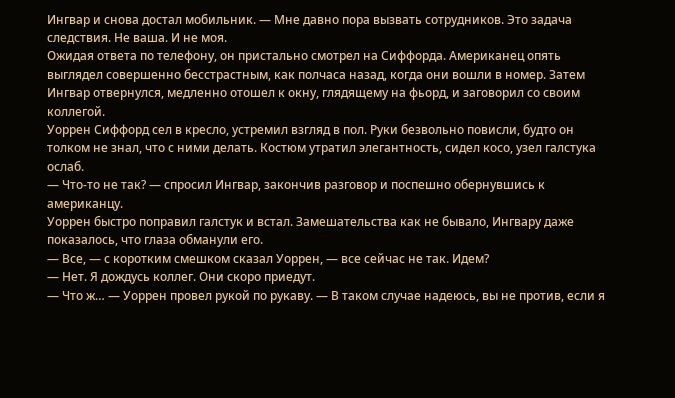Ингвар и снова достал мобильник. — Мне давно пора вызвать сотрудников. Это задача следствия. Не ваша. И не моя.
Ожидая ответа по телефону, он пристально смотрел на Сиффорда. Американец опять выглядел совершенно бесстрастным, как полчаса назад, когда они вошли в номер. Затем Ингвар отвернулся, медленно отошел к окну, глядящему на фьорд, и заговорил со своим коллегой.
Уоррен Сиффорд сел в кресло, устремил взгляд в пол. Руки безвольно повисли, будто он толком не знал, что с ними делать. Костюм утратил элегантность, сидел косо, узел галстука ослаб.
— Что-то не так? — спросил Ингвар, закончив разговор и поспешно обернувшись к американцу.
Уоррен быстро поправил галстук и встал. Замешательства как не бывало, Ингвару даже показалось, что глаза обманули его.
— Все, — с коротким смешком сказал Уоррен, — все сейчас не так. Идем?
— Нет. Я дождусь коллег. Они скоро приедут.
— Что ж… — Уоррен провел рукой по рукаву. — В таком случае надеюсь, вы не против, если я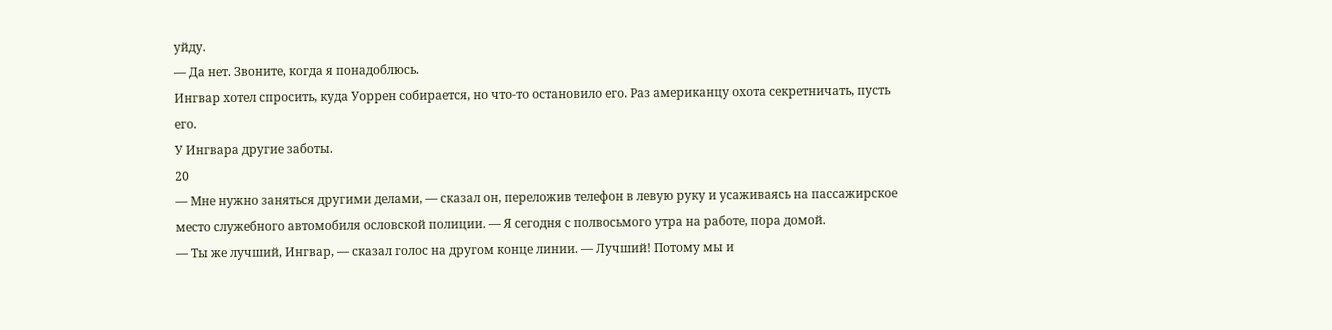уйду.
— Да нет. Звоните, когда я понадоблюсь.
Ингвар хотел спросить, куда Уоррен собирается, но что-то остановило его. Раз американцу охота секретничать, пусть его.
У Ингвара другие заботы.
20
— Мне нужно заняться другими делами, — сказал он, переложив телефон в левую руку и усаживаясь на пассажирское место служебного автомобиля ословской полиции. — Я сегодня с полвосьмого утра на работе, пора домой.
— Ты же лучший, Ингвар, — сказал голос на другом конце линии. — Лучший! Потому мы и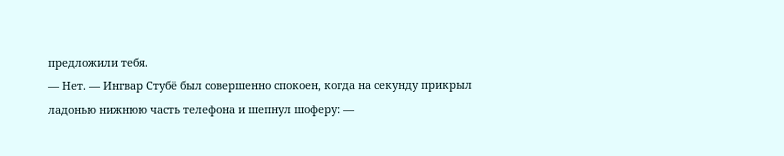предложили тебя.
— Нет. — Ингвар Стубё был совершенно спокоен, когда на секунду прикрыл ладонью нижнюю часть телефона и шепнул шоферу: —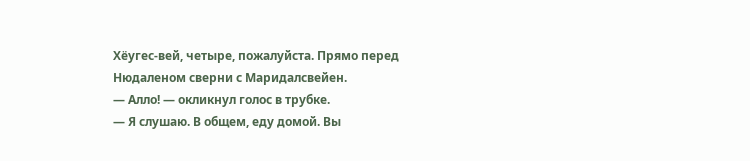Хёугес-вей, четыре, пожалуйста. Прямо перед Нюдаленом сверни с Маридалсвейен.
— Алло! — окликнул голос в трубке.
— Я слушаю. В общем, еду домой. Вы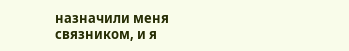назначили меня связником, и я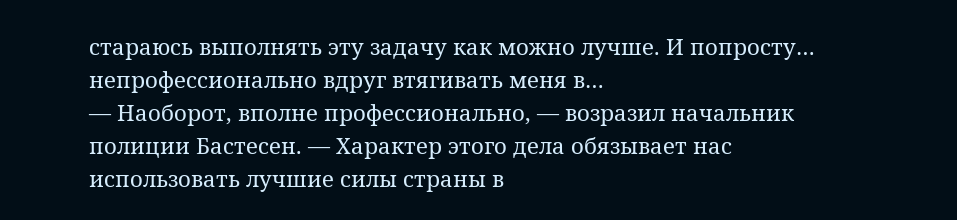стараюсь выполнять эту задачу как можно лучше. И попросту… непрофессионально вдруг втягивать меня в…
— Наоборот, вполне профессионально, — возразил начальник полиции Бастесен. — Характер этого дела обязывает нас использовать лучшие силы страны в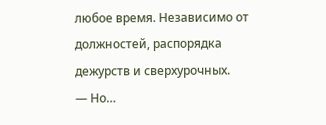любое время. Независимо от должностей, распорядка дежурств и сверхурочных.
— Но…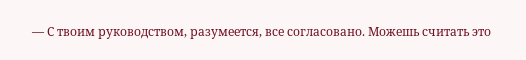— С твоим руководством, разумеется, все согласовано. Можешь считать это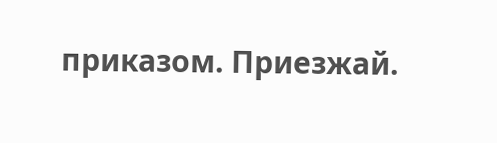приказом. Приезжай.